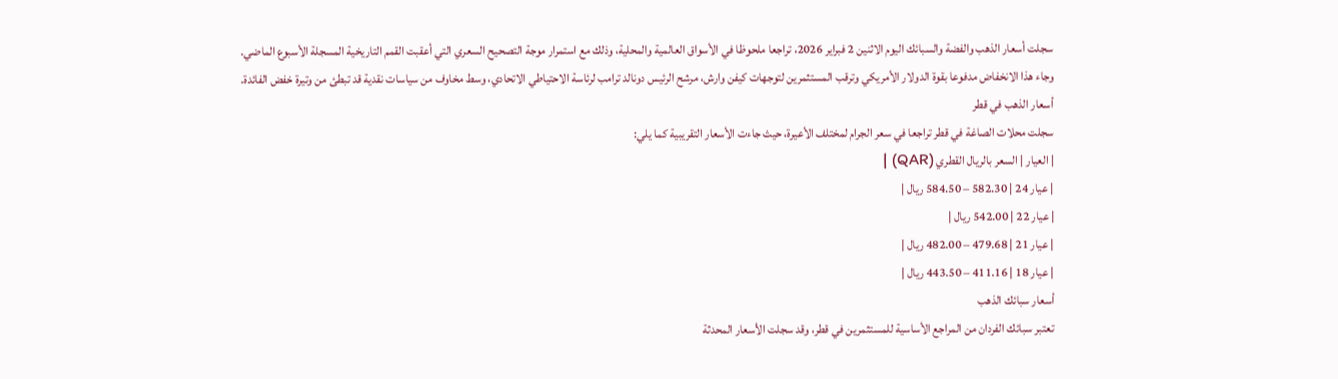سجلت أسعار الذهب والفضة والسبائك اليوم الاثنين 2 فبراير 2026، تراجعا ملحوظا في الأسواق العالمية والمحلية، وذلك مع استمرار موجة التصحيح السعري التي أعقبت القمم التاريخية المسجلة الأسبوع الماضي.
وجاء هذا الانخفاض مدفوعا بقوة الدولار الأمريكي وترقب المستثمرين لتوجهات كيفن وارش، مرشح الرئيس دونالد ترامب لرئاسة الاحتياطي الاتحادي، وسط مخاوف من سياسات نقدية قد تبطئ من وتيرة خفض الفائدة.
أسعار الذهب في قطر
سجلت محلات الصاغة في قطر تراجعا في سعر الجرام لمختلف الأعيرة، حيث جاءت الأسعار التقريبية كما يلي:
| العيار | السعر بالريال القطري (QAR) |
| عيار 24 | 582.30 – 584.50 ريال |
| عيار 22 | 542.00 ريال |
| عيار 21 | 479.68 – 482.00 ريال |
| عيار 18 | 411.16 – 443.50 ريال |
أسعار سبائك الذهب
تعتبر سبائك الفردان من المراجع الأساسية للمستثمرين في قطر، وقد سجلت الأسعار المحدثة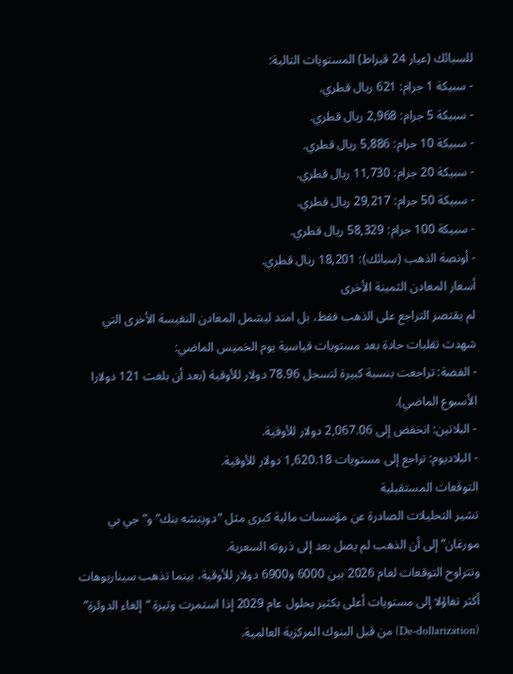للسبائك (عيار 24 قيراط) المستويات التالية:
- سبيكة 1 جرام: 621 ريال قطري.
- سبيكة 5 جرام: 2,968 ريال قطري.
- سبيكة 10 جرام: 5,886 ريال قطري.
- سبيكة 20 جرام: 11,730 ريال قطري.
- سبيكة 50 جرام: 29,217 ريال قطري.
- سبيكة 100 جرام: 58,329 ريال قطري.
- أونصة الذهب (سبائك): 18,201 ريال قطري.
أسعار المعادن الثمينة الأخرى
لم يقتصر التراجع على الذهب فقط، بل امتد ليشمل المعادن النفيسة الأخرى التي شهدت تقلبات حادة بعد مستويات قياسية يوم الخميس الماضي:
- الفضة: تراجعت بنسبة كبيرة لتسجل 78.96 دولار للأوقية (بعد أن بلغت 121 دولارا الأسبوع الماضي).
- البلاتين: انخفض إلى 2,067.06 دولار للأوقية.
- البلاديوم: تراجع إلى مستويات 1,620.18 دولار للأوقية.
التوقعات المستقبلية
تشير التحليلات الصادرة عن مؤسسات مالية كبرى مثل “دويتشه بنك” و”جي بي مورغان” إلى أن الذهب لم يصل بعد إلى ذروته السعرية.
وتتراوح التوقعات لعام 2026 بين 6000 و6900 دولار للأوقية، بينما تذهب سيناريوهات أكثر تفاؤلا إلى مستويات أعلى بكثير بحلول عام 2029 إذا استمرت وتيرة “إلغاء الدولرة” (De-dollarization) من قبل البنوك المركزية العالمية.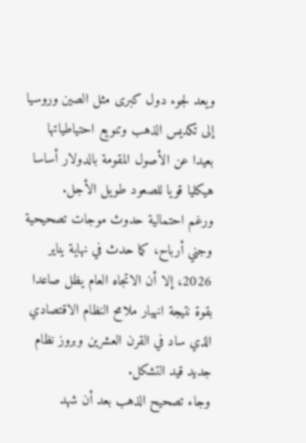ويعد لجوء دول كبرى مثل الصين وروسيا إلى تكديس الذهب وتنويع احتياطياتها بعيدا عن الأصول المقومة بالدولار أساسا هيكليا قويا للصعود طويل الأجل.
ورغم احتمالية حدوث موجات تصحيحية وجني أرباح، كما حدث في نهاية يناير 2026، إلا أن الاتجاه العام يظل صاعدا بقوة نتيجة انهيار ملامح النظام الاقتصادي الذي ساد في القرن العشرين وبروز نظام جديد قيد التشكل.
وجاء تصحيح الذهب بعد أن شهد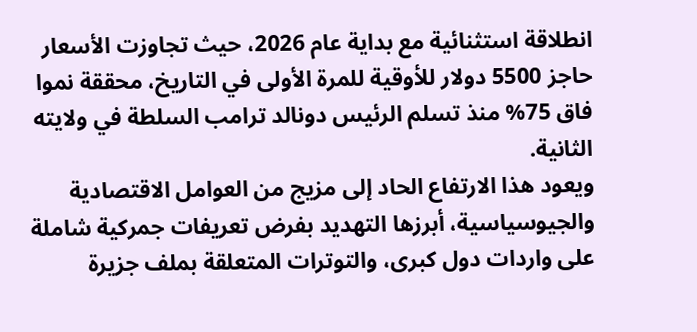انطلاقة استثنائية مع بداية عام 2026، حيث تجاوزت الأسعار حاجز 5500 دولار للأوقية للمرة الأولى في التاريخ، محققة نموا فاق 75% منذ تسلم الرئيس دونالد ترامب السلطة في ولايته الثانية.
ويعود هذا الارتفاع الحاد إلى مزيج من العوامل الاقتصادية والجيوسياسية، أبرزها التهديد بفرض تعريفات جمركية شاملة على واردات دول كبرى، والتوترات المتعلقة بملف جزيرة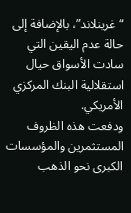“غرينلاند”، بالإضافة إلى حالة عدم اليقين التي سادت الأسواق حيال استقلالية البنك المركزي الأمريكي.
ودفعت هذه الظروف المستثمرين والمؤسسات الكبرى نحو الذهب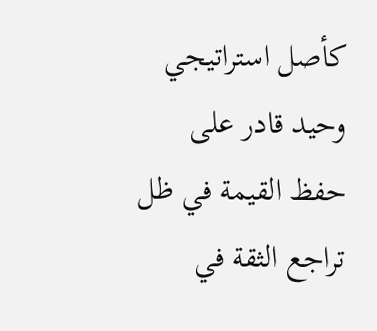كأصل استراتيجي وحيد قادر على حفظ القيمة في ظل تراجع الثقة في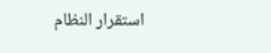استقرار النظام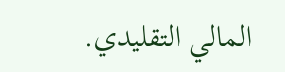المالي التقليدي.